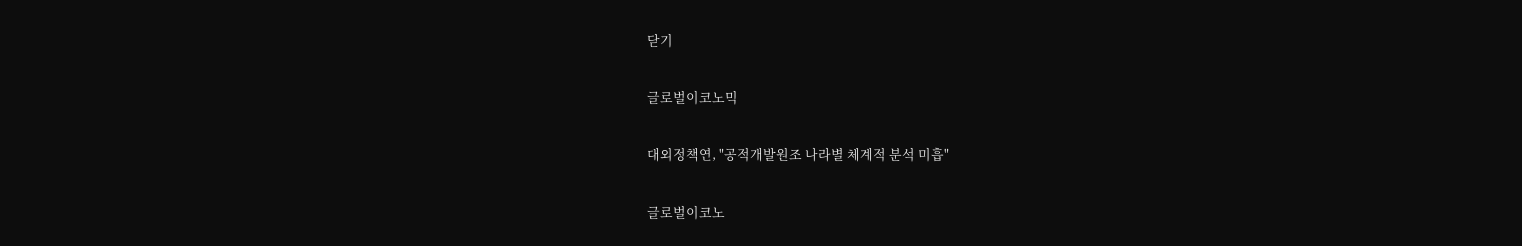닫기

글로벌이코노믹

대외정책연, "공적개발원조 나라별 체계적 분석 미흡"

글로벌이코노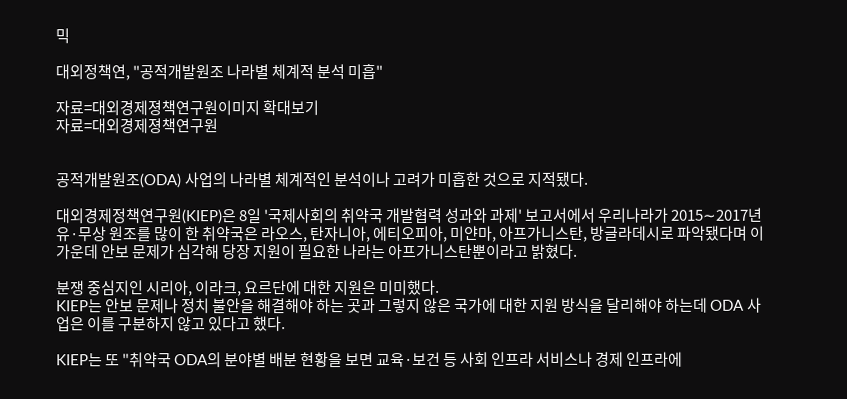믹

대외정책연, "공적개발원조 나라별 체계적 분석 미흡"

자료=대외경제졍책연구원이미지 확대보기
자료=대외경제졍책연구원


공적개발원조(ODA) 사업의 나라별 체계적인 분석이나 고려가 미흡한 것으로 지적됐다.

대외경제정책연구원(KIEP)은 8일 '국제사회의 취약국 개발협력 성과와 과제' 보고서에서 우리나라가 2015∼2017년 유·무상 원조를 많이 한 취약국은 라오스, 탄자니아, 에티오피아, 미얀마, 아프가니스탄, 방글라데시로 파악됐다며 이 가운데 안보 문제가 심각해 당장 지원이 필요한 나라는 아프가니스탄뿐이라고 밝혔다.

분쟁 중심지인 시리아, 이라크, 요르단에 대한 지원은 미미했다.
KIEP는 안보 문제나 정치 불안을 해결해야 하는 곳과 그렇지 않은 국가에 대한 지원 방식을 달리해야 하는데 ODA 사업은 이를 구분하지 않고 있다고 했다.

KIEP는 또 "취약국 ODA의 분야별 배분 현황을 보면 교육·보건 등 사회 인프라 서비스나 경제 인프라에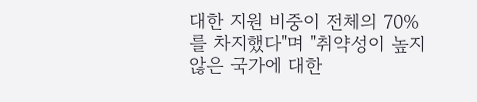대한 지원 비중이 전체의 70%를 차지했다"며 "취약성이 높지 않은 국가에 대한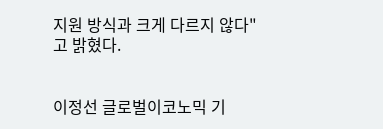지원 방식과 크게 다르지 않다"고 밝혔다.


이정선 글로벌이코노믹 기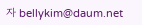자 bellykim@daum.net